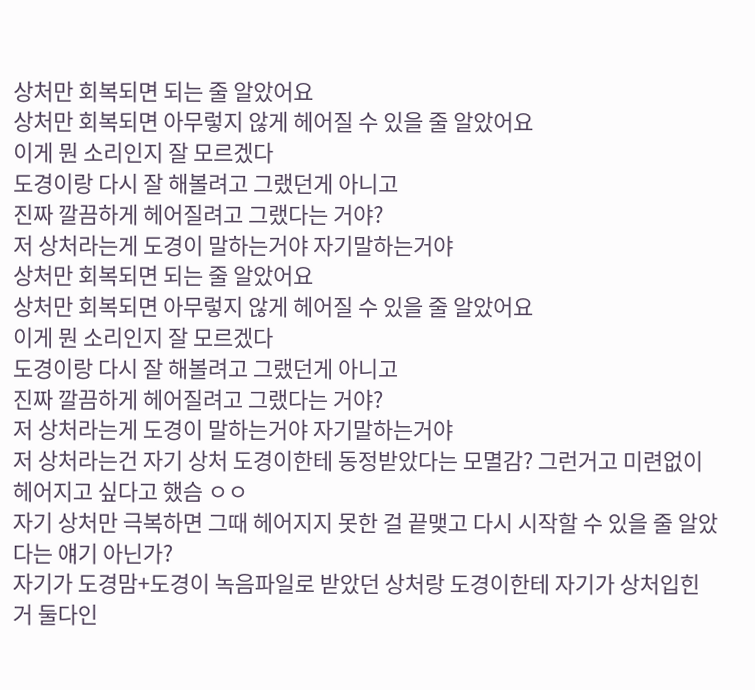상처만 회복되면 되는 줄 알았어요
상처만 회복되면 아무렇지 않게 헤어질 수 있을 줄 알았어요
이게 뭔 소리인지 잘 모르겠다
도경이랑 다시 잘 해볼려고 그랬던게 아니고
진짜 깔끔하게 헤어질려고 그랬다는 거야?
저 상처라는게 도경이 말하는거야 자기말하는거야
상처만 회복되면 되는 줄 알았어요
상처만 회복되면 아무렇지 않게 헤어질 수 있을 줄 알았어요
이게 뭔 소리인지 잘 모르겠다
도경이랑 다시 잘 해볼려고 그랬던게 아니고
진짜 깔끔하게 헤어질려고 그랬다는 거야?
저 상처라는게 도경이 말하는거야 자기말하는거야
저 상처라는건 자기 상처 도경이한테 동정받았다는 모멸감? 그런거고 미련없이 헤어지고 싶다고 했슴 ㅇㅇ
자기 상처만 극복하면 그때 헤어지지 못한 걸 끝맺고 다시 시작할 수 있을 줄 알았다는 얘기 아닌가?
자기가 도경맘+도경이 녹음파일로 받았던 상처랑 도경이한테 자기가 상처입힌거 둘다인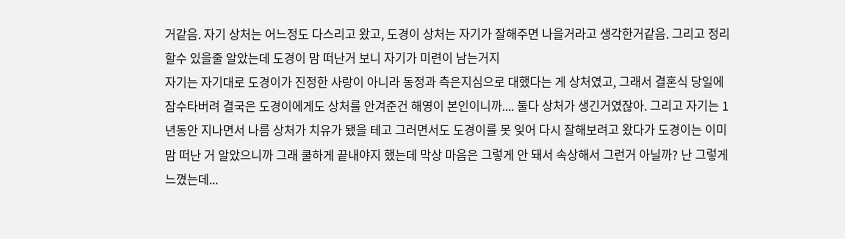거같음. 자기 상처는 어느정도 다스리고 왔고, 도경이 상처는 자기가 잘해주면 나을거라고 생각한거같음. 그리고 정리할수 있을줄 알았는데 도경이 맘 떠난거 보니 자기가 미련이 남는거지
자기는 자기대로 도경이가 진정한 사랑이 아니라 동정과 측은지심으로 대했다는 게 상처였고, 그래서 결혼식 당일에 잠수타버려 결국은 도경이에게도 상처를 안겨준건 해영이 본인이니까.... 둘다 상처가 생긴거였잖아. 그리고 자기는 1년동안 지나면서 나름 상처가 치유가 됐을 테고 그러면서도 도경이를 못 잊어 다시 잘해보려고 왔다가 도경이는 이미 맘 떠난 거 알았으니까 그래 쿨하게 끝내야지 했는데 막상 마음은 그렇게 안 돼서 속상해서 그런거 아닐까? 난 그렇게 느꼈는데...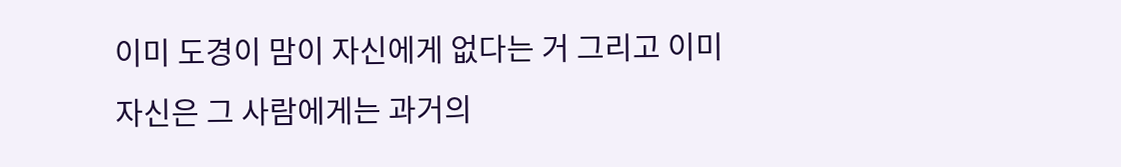이미 도경이 맘이 자신에게 없다는 거 그리고 이미 자신은 그 사람에게는 과거의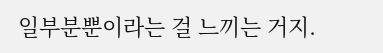일부분뿐이라는 걸 느끼는 거지.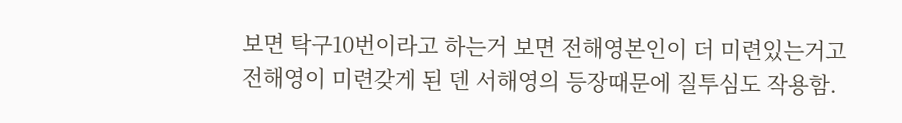보면 탁구10번이라고 하는거 보면 전해영본인이 더 미련있는거고
전해영이 미련갖게 된 덴 서해영의 등장때문에 질투심도 작용함.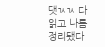댓ㄳㄳ 다 읽고 나름 정리됐다